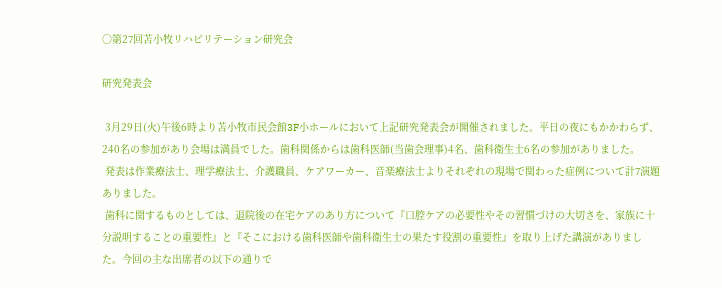○第27回苫小牧リハビリテーション研究会

研究発表会

 3月29日(火)午後6時より苫小牧市民会館3F小ホールにおいて上記研究発表会が開催されました。平日の夜にもかかわらず、240名の参加があり会場は満員でした。歯科関係からは歯科医師(当歯会理事)4名、歯科衛生士6名の参加がありました。
 発表は作業療法士、理学療法士、介護職員、ケアワーカー、音楽療法士よりそれぞれの現場で関わった症例について計7演題ありました。
 歯科に関するものとしては、退院後の在宅ケアのあり方について『口腔ケアの必要性やその習慣づけの大切さを、家族に十分説明することの重要性』と『そこにおける歯科医師や歯科衛生士の果たす役割の重要性』を取り上げた講演がありました。今回の主な出席者の以下の通りで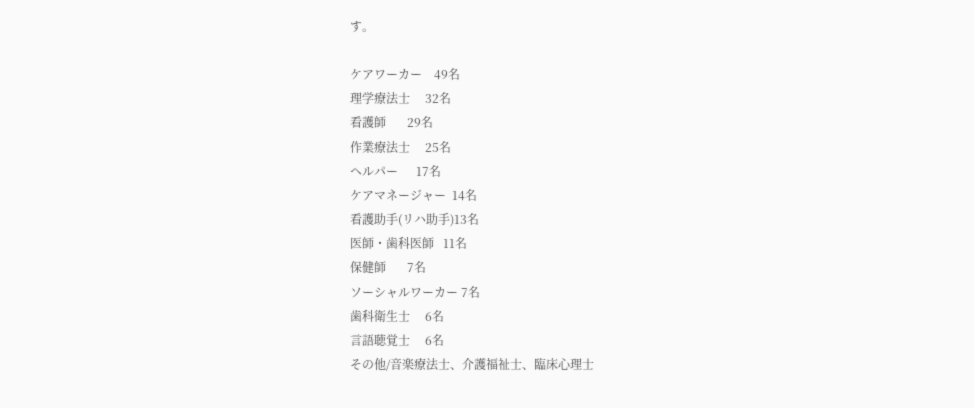す。

ケアワーカー    49名
理学療法士     32名
看護師       29名
作業療法士     25名
ヘルパー      17名
ケアマネージャー  14名
看護助手(リハ助手)13名
医師・歯科医師   11名
保健師       7名
ソーシャルワーカー 7名
歯科衛生士     6名
言語聴覚士     6名
その他/音楽療法士、介護福祉士、臨床心理士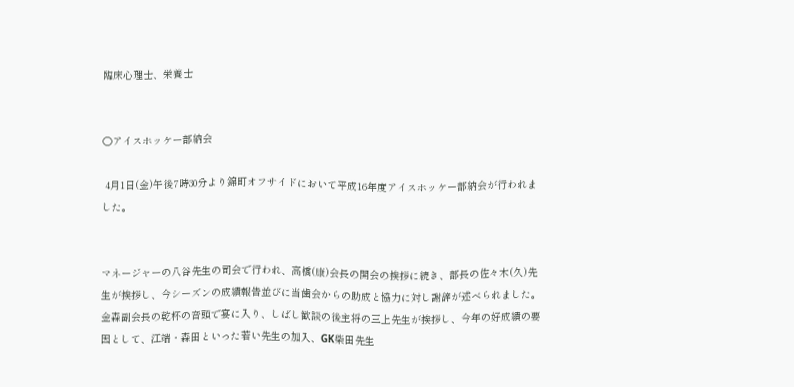臨床心理士、栄養士


○アイスホッケー部納会

 4月1日(金)午後7時30分より錦町オフサイドにおいて平成16年度アイスホッケー部納会が行われました。


マネージャーの八谷先生の司会で行われ、高橋(康)会長の開会の挨拶に続き、部長の佐々木(久)先生が挨拶し、今シーズンの成績報告並びに当歯会からの助成と協力に対し謝辞が述べられました。金森副会長の乾杯の音頭で宴に入り、しばし歓談の後主将の三上先生が挨拶し、今年の好成績の要因として、江端・森田といった若い先生の加入、GK柴田先生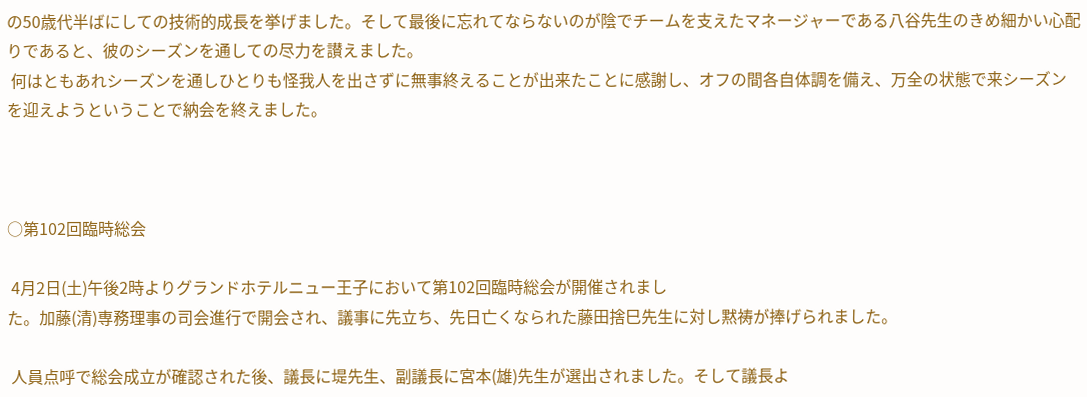の50歳代半ばにしての技術的成長を挙げました。そして最後に忘れてならないのが陰でチームを支えたマネージャーである八谷先生のきめ細かい心配りであると、彼のシーズンを通しての尽力を讃えました。
 何はともあれシーズンを通しひとりも怪我人を出さずに無事終えることが出来たことに感謝し、オフの間各自体調を備え、万全の状態で来シーズンを迎えようということで納会を終えました。



○第102回臨時総会

 4月2日(土)午後2時よりグランドホテルニュー王子において第102回臨時総会が開催されまし
た。加藤(清)専務理事の司会進行で開会され、議事に先立ち、先日亡くなられた藤田捨巳先生に対し黙祷が捧げられました。

 人員点呼で総会成立が確認された後、議長に堤先生、副議長に宮本(雄)先生が選出されました。そして議長よ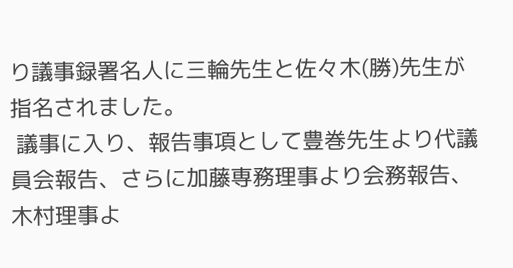り議事録署名人に三輪先生と佐々木(勝)先生が指名されました。
 議事に入り、報告事項として豊巻先生より代議員会報告、さらに加藤専務理事より会務報告、木村理事よ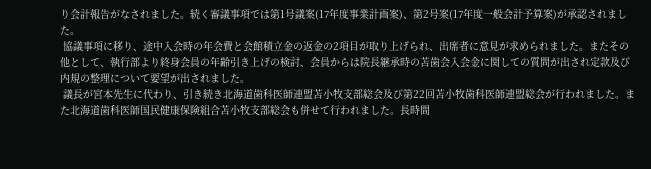り会計報告がなされました。続く審議事項では第1号議案(17年度事業計画案)、第2号案(17年度一般会計予算案)が承認されました。
 協議事項に移り、途中入会時の年会費と会館積立金の返金の2項目が取り上げられ、出席者に意見が求められました。またその他として、執行部より終身会員の年齢引き上げの検討、会員からは院長継承時の苫歯会入会金に関しての質問が出され定款及び内規の整理について要望が出されました。
 議長が宮本先生に代わり、引き続き北海道歯科医師連盟苫小牧支部総会及び第22回苫小牧歯科医師連盟総会が行われました。また北海道歯科医師国民健康保険組合苫小牧支部総会も併せて行われました。長時間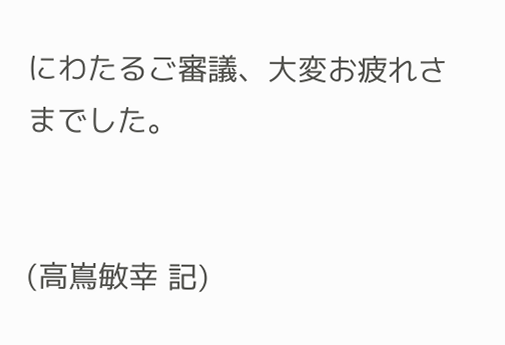にわたるご審議、大変お疲れさまでした。


(高嶌敏幸 記)